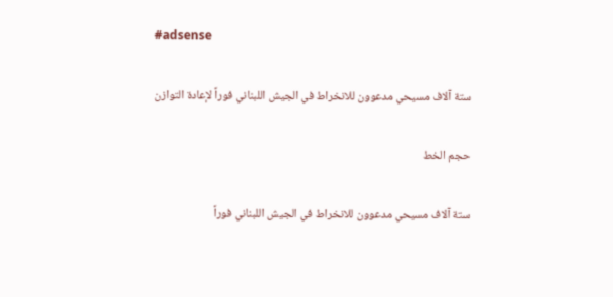#adsense

ستة آلاف مسيحي مدعوون للانخراط في الجيش اللبناني فوراً لإعادة التوازن

حجم الخط

ستة آلاف مسيحي مدعوون للانخراط في الجيش اللبناني فوراً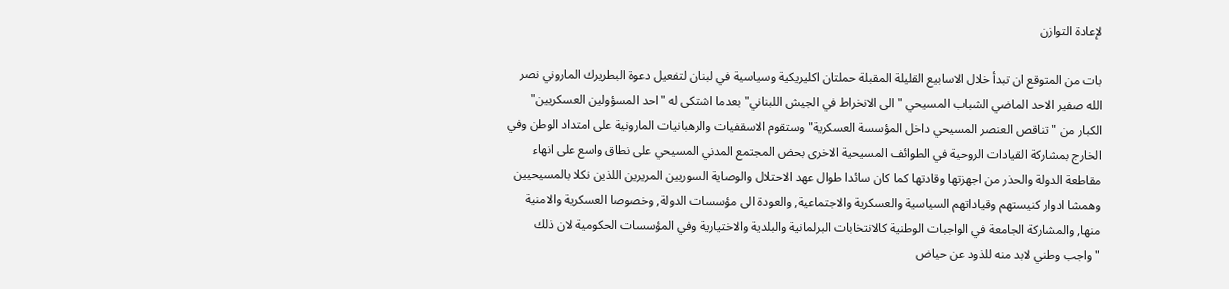لإعادة التوازن

بات من المتوقع ان تبدأ خلال الاسابيع القليلة المقبلة حملتان اكليريكية وسياسية في لبنان لتفعيل دعوة البطريرك الماروني نصر الله صفير الاحد الماضي الشباب المسيحي "الى الانخراط في الجيش اللبناني" بعدما اشتكى له "احد المسؤولين العسكريين" الكبار من "تناقص العنصر المسيحي داخل المؤسسة العسكرية" وستقوم الاسقفيات والرهبانيات المارونية على امتداد الوطن وفي الخارج بمشاركة القيادات الروحية في الطوائف المسيحية الاخرى بحض المجتمع المدني المسيحي على نطاق واسع على انهاء مقاطعة الدولة والحذر من اجهزتها وقادتها كما كان سائدا طوال عهد الاحتلال والوصاية السوريين المريرين اللذين نكلا بالمسيحيين وهمشا ادوار كنيستهم وقياداتهم السياسية والعسكرية والاجتماعية, والعودة الى مؤسسات الدولة, وخصوصا العسكرية والامنية منها, والمشاركة الجامعة في الواجبات الوطنية كالانتخابات البرلمانية والبلدية والاختيارية وفي المؤسسات الحكومية لان ذلك "واجب وطني لابد منه للذود عن حياض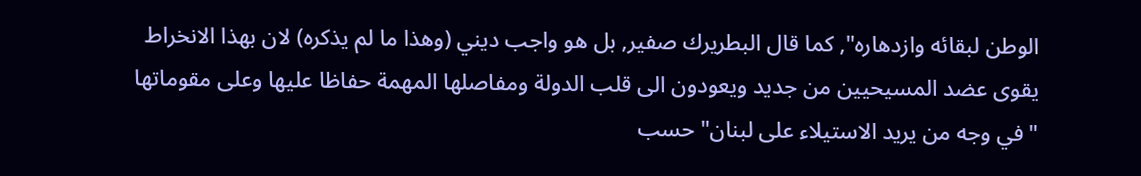الوطن لبقائه وازدهاره", كما قال البطريرك صفير, بل هو واجب ديني (وهذا ما لم يذكره) لان بهذا الانخراط يقوى عضد المسيحيين من جديد ويعودون الى قلب الدولة ومفاصلها المهمة حفاظا عليها وعلى مقوماتها "في وجه من يريد الاستيلاء على لبنان" حسب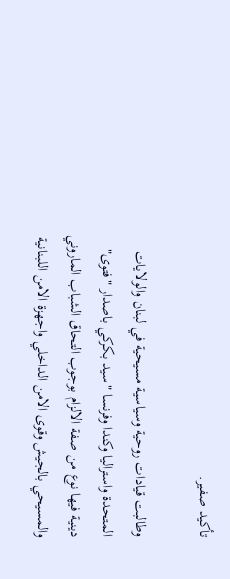تأكيد صفير.

وطالبت قيادات روحية وسياسية مسيحية في لبنان والولايات المتحدة واستراليا وكندا وفرنسا "سيد بكركي باصدار "فتوى" دينية فيها نوع من صفة الالزام بوجوب التحاق الشباب الماروني والمسيحي بالجيش وقوى الامن الداخلي واجهزة الامن اللبنانية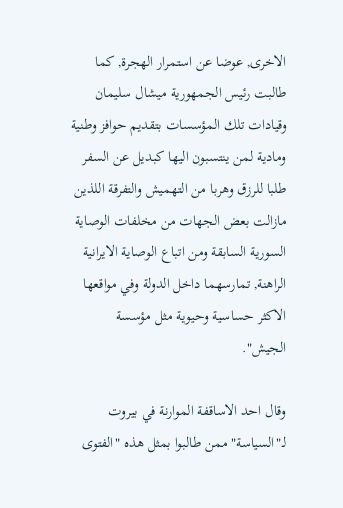الاخرى, عوضا عن استمرار الهجرة, كما طالبت رئيس الجمهورية ميشال سليمان وقيادات تلك المؤسسات بتقديم حوافز وطنية ومادية لمن ينتسبون اليها كبديل عن السفر طلبا للرزق وهربا من التهميش والتفرقة اللذين مازالت بعض الجهات من مخلفات الوصاية السورية السابقة ومن اتباع الوصاية الايرانية الراهنة, تمارسهما داخل الدولة وفي مواقعها الاكثر حساسية وحيوية مثل مؤسسة الجيش".

وقال احد الاساقفة الموارنة في بيروت لـ"السياسة" ممن طالبوا بمثل هذه "الفتوى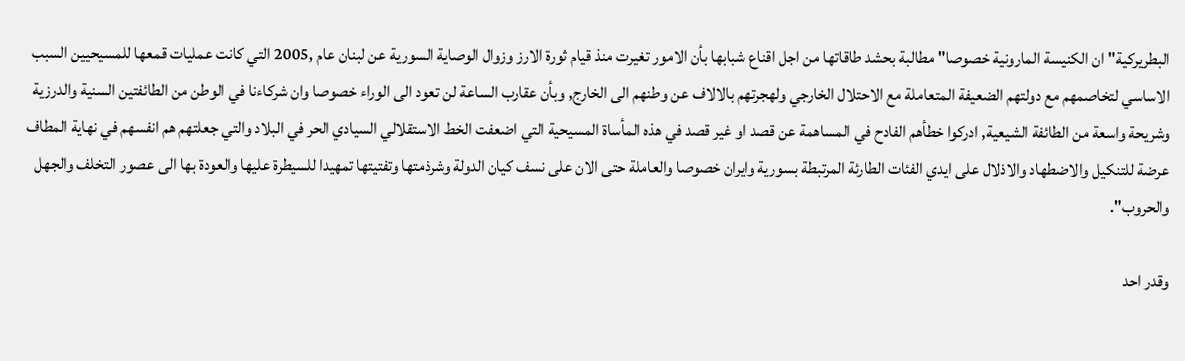البطريركية" ان الكنيسة المارونية خصوصا" مطالبة بحشد طاقاتها من اجل اقناع شبابها بأن الامور تغيرت منذ قيام ثورة الارز وزوال الوصاية السورية عن لبنان عام ,2005 التي كانت عمليات قمعها للمسيحيين السبب الاساسي لتخاصمهم مع دولتهم الضعيفة المتعاملة مع الاحتلال الخارجي ولهجرتهم بالالاف عن وطنهم الى الخارج, وبأن عقارب الساعة لن تعود الى الوراء خصوصا وان شركاءنا في الوطن من الطائفتين السنية والدرزية وشريحة واسعة من الطائفة الشيعية, ادركوا خطأهم الفادح في المساهمة عن قصد او غير قصد في هذه المأساة المسيحية التي اضعفت الخط الاستقلالي السيادي الحر في البلاد والتي جعلتهم هم انفسهم في نهاية المطاف عرضة للتنكيل والاضطهاد والاذلال على ايدي الفئات الطارئة المرتبطة بسورية وايران خصوصا والعاملة حتى الان على نسف كيان الدولة وشرذمتها وتفتيتها تمهيدا للسيطرة عليها والعودة بها الى عصور التخلف والجهل والحروب".

وقدر احد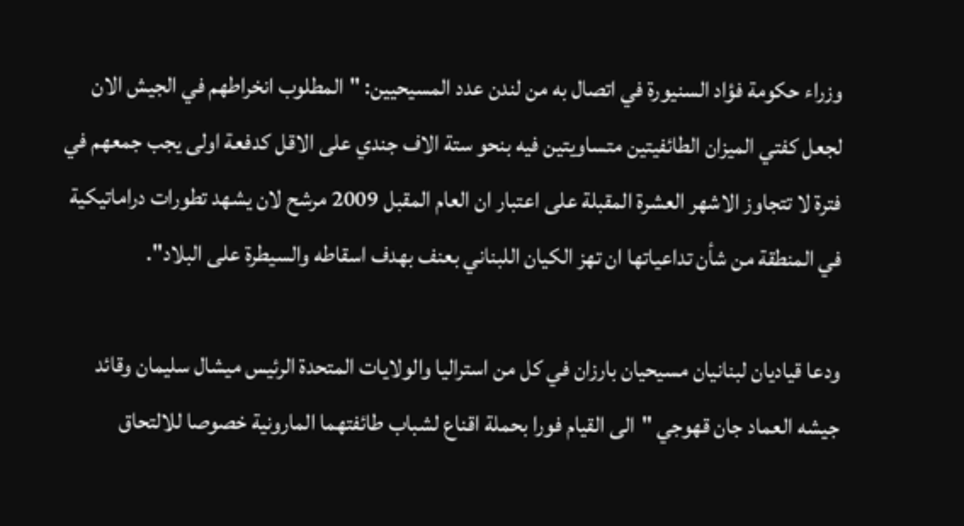وزراء حكومة فؤاد السنيورة في اتصال به من لندن عدد المسيحيين: "المطلوب انخراطهم في الجيش الان لجعل كفتي الميزان الطائفيتين متساويتين فيه بنحو ستة الاف جندي على الاقل كدفعة اولى يجب جمعهم في فترة لا تتجاوز الاشهر العشرة المقبلة على اعتبار ان العام المقبل 2009 مرشح لان يشهد تطورات دراماتيكية في المنطقة من شأن تداعياتها ان تهز الكيان اللبناني بعنف بهدف اسقاطه والسيطرة على البلاد".

ودعا قياديان لبنانيان مسيحيان بارزان في كل من استراليا والولايات المتحدة الرئيس ميشال سليمان وقائد جيشه العماد جان قهوجي "الى القيام فورا بحملة اقناع لشباب طائفتهما المارونية خصوصا للالتحاق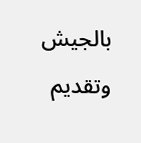بالجيش وتقديم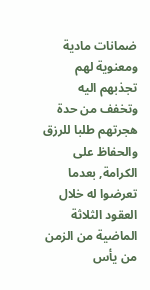ضمانات مادية ومعنوية لهم تجذبهم اليه وتخفف من حدة هجرتهم طلبا للرزق والحفاظ على الكرامة, بعدما تعرضوا له خلال العقود الثلاثة الماضية من الزمن من يأس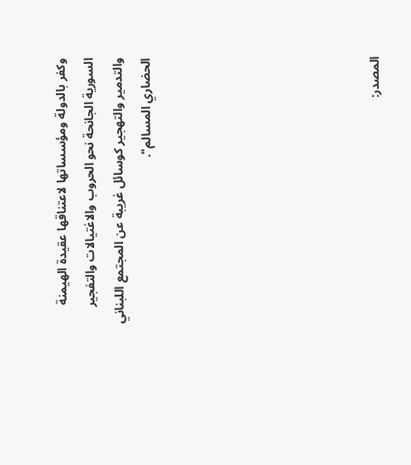وكفر بالدولة ومؤسساتها لاعتناقها عقيدة الهيمنة السورية الجانحة نحو الحروب والاغتيالات والتفجير والتدمير والتهجير كوسائل غريبة عن المجتمع اللبناني الحضاري المسالم".







المصدر: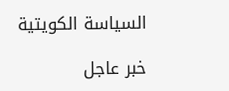السياسة الكويتية

خبر عاجل